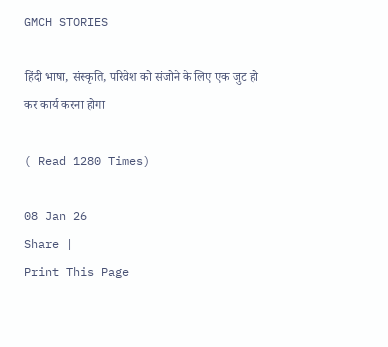GMCH STORIES

हिंदी भाषा, संस्कृति, परिवेश को संजोने के लिए एक जुट हो कर कार्य करना होगा

( Read 1280 Times)

08 Jan 26
Share |
Print This Page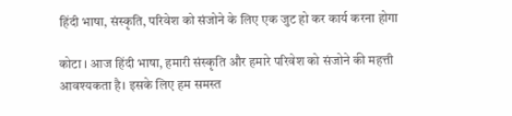हिंदी भाषा, संस्कृति, परिवेश को संजोने के लिए एक जुट हो कर कार्य करना होगा

कोटा । आज हिंदी भाषा, हमारी संस्कृति और हमारे परिवेश को संजोने की महत्ती आवश्यकता है। इसके लिए हम समस्त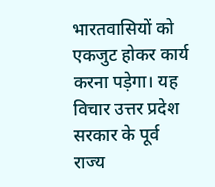भारतवासियों को एकजुट होकर कार्य करना पड़ेगा। यह विचार उत्तर प्रदेश सरकार के पूर्व राज्य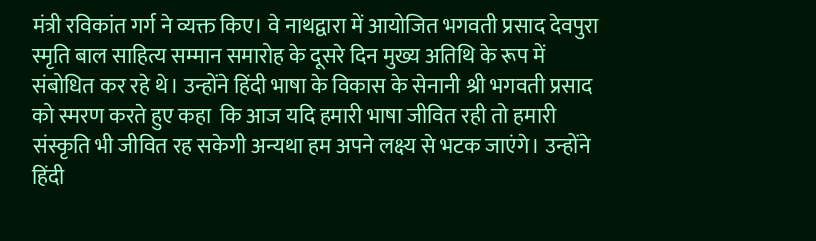मंत्री रविकांत गर्ग ने व्यक्त किए। वे नाथद्वारा में आयोजित भगवती प्रसाद देवपुरा स्मृति बाल साहित्य सम्मान समारोह के दूसरे दिन मुख्य अतिथि के रूप में संबोधित कर रहे थे। उन्होंने हिंदी भाषा के विकास के सेनानी श्री भगवती प्रसाद को स्मरण करते हुए कहा  कि आज यदि हमारी भाषा जीवित रही तो हमारी संस्कृति भी जीवित रह सकेगी अन्यथा हम अपने लक्ष्य से भटक जाएंगे। उन्होंने हिंदी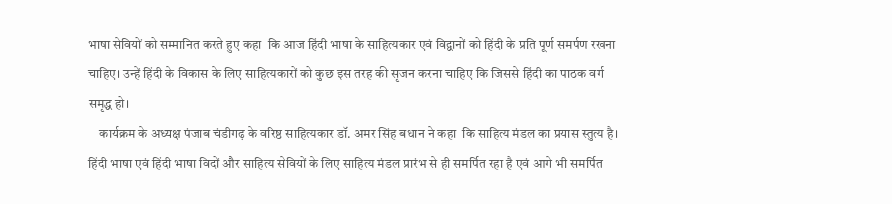भाषा सेवियों को सम्मानित करते हुए कहा  कि आज हिंदी भाषा के साहित्यकार एवं विद्वानों को हिंदी के प्रति पूर्ण समर्पण रखना चाहिए। उन्हें हिंदी के विकास के लिए साहित्यकारों को कुछ इस तरह की सृजन करना चाहिए कि जिससे हिंदी का पाठक वर्ग समृद्ध हो।
    कार्यक्रम के अध्यक्ष पंजाब चंडीगढ़ के वरिष्ठ साहित्यकार डॉ. अमर सिंह बधान ने कहा  कि साहित्य मंडल का प्रयास स्तुत्य है। हिंदी भाषा एवं हिंदी भाषा विदों और साहित्य सेवियों के लिए साहित्य मंडल प्रारंभ से ही समर्पित रहा है एवं आगे भी समर्पित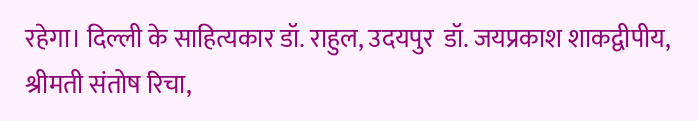रहेगा। दिल्ली के साहित्यकार डॉ. राहुल, उदयपुर  डॉ. जयप्रकाश शाकद्वीपीय, श्रीमती संतोष रिचा,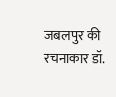जबलपुर की रचनाकार डॉ.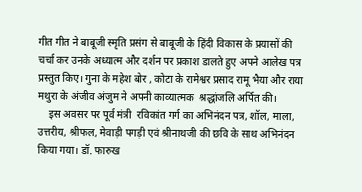गीत गीत ने बाबूजी स्मृति प्रसंग से बाबूजी के हिंदी विकास के प्रयासों की चर्चा कर उनके अध्यात्म और दर्शन पर प्रकाश डालते हुए अपने आलेख पत्र प्रस्तुत किए। गुना के महेश बोर , कोटा के रामेश्वर प्रसाद रामू भैया और राया मथुरा के अंजीव अंजुम ने अपनी काव्यात्मक  श्रद्धांजलि अर्पित की।
    इस अवसर पर पूर्व मंत्री  रविकांत गर्ग का अभिनंदन पत्र, शॉल, माला, उत्तरीय, श्रीफल, मेवाड़ी पगड़ी एवं श्रीनाथजी की छवि के साथ अभिनंदन किया गया। डॉ. फारुख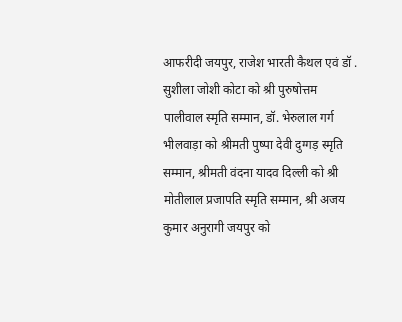आफरीदी जयपुर, राजेश भारती कैथल एवं डॉ . सुशीला जोशी कोटा को श्री पुरुषोत्तम पालीवाल स्मृति सम्मान, डॉ. भेरुलाल गर्ग भीलवाड़ा को श्रीमती पुष्पा देवी दुग्गड़ स्मृति सम्मान, श्रीमती वंदना यादव दिल्ली को श्री मोतीलाल प्रजापति स्मृति सम्मान, श्री अजय कुमार अनुरागी जयपुर को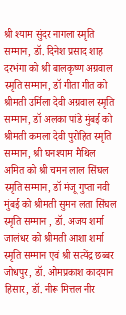श्री श्याम सुंदर नागला स्मृति सम्मान, डॉ. दिनेश प्रसाद शाह दरभंगा को श्री बालकृष्ण अग्रवाल स्मृति सम्मान, डॉ गीता गीत को श्रीमती उर्मिला देवी अग्रवाल स्मृति सम्मान, डॉ अलका पांडे मुंबई को श्रीमती कमला देवी पुरोहित स्मृति सम्मान, श्री घनश्याम मैथिल अमित को श्री चमन लाल सिंघल स्मृति सम्मान, डॉ मंजू गुप्ता नवी मुंबई को श्रीमती सुमन लता सिंघल स्मृति सम्मान , डॉ. अजय शर्मा जालंधर को श्रीमती आशा शर्मा स्मृति सम्मान एवं श्री सत्येंद्र छब्बर जोधपुर, डॉ. ओमप्रकाश कादयान हिसार, डॉ. नीरू मित्तल नीर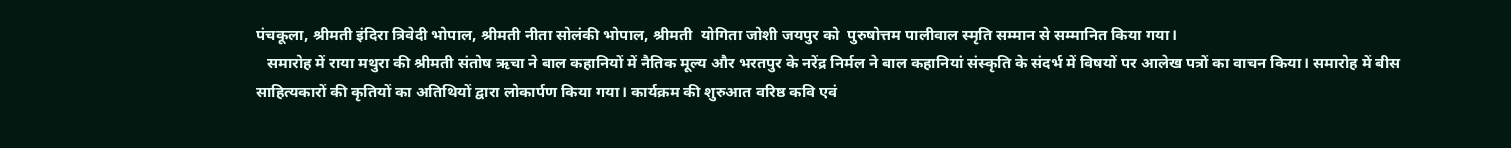पंचकूला, श्रीमती इंदिरा त्रिवेदी भोपाल, श्रीमती नीता सोलंकी भोपाल, श्रीमती  योगिता जोशी जयपुर को  पुरुषोत्तम पालीवाल स्मृति सम्मान से सम्मानित किया गया।
   समारोह में राया मथुरा की श्रीमती संतोष ऋचा ने बाल कहानियों में नैतिक मूल्य और भरतपुर के नरेंद्र निर्मल ने बाल कहानियां संस्कृति के संदर्भ में विषयों पर आलेख पत्रों का वाचन किया। समारोह में बीस साहित्यकारों की कृतियों का अतिथियों द्वारा लोकार्पण किया गया। कार्यक्रम की शुरुआत वरिष्ठ कवि एवं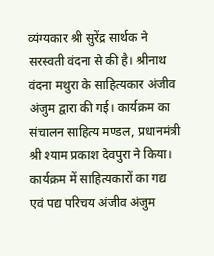व्यंग्यकार श्री सुरेंद्र सार्थक ने सरस्वती वंदना से की है। श्रीनाथ वंदना मथुरा के साहित्यकार अंजीव अंजुम द्वारा की गई। कार्यक्रम का संचालन साहित्य मण्डल, प्रधानमंत्री श्री श्याम प्रकाश देवपुरा ने किया। कार्यक्रम में साहित्यकारों का गद्य एवं पद्य परिचय अंजीव अंजुम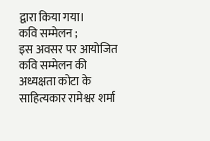द्वारा किया गया।
कवि सम्मेलन ;
इस अवसर पर आयोजित कवि सम्मेलन की अध्यक्षता कोटा के साहित्यकार रामेश्वर शर्मा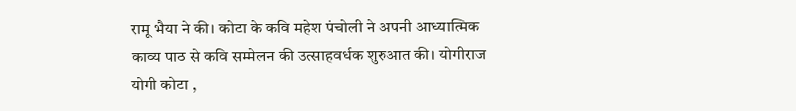रामू भैया ने की। कोटा के कवि महेश पंचोली ने अपनी आध्यात्मिक काव्य पाठ से कवि सम्मेलन की उत्साहवर्धक शुरुआत की। योगीराज योगी कोटा ,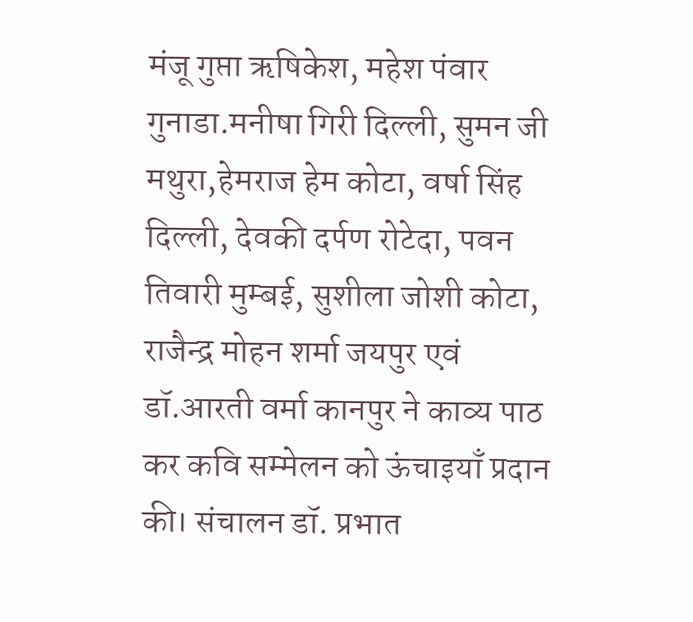मंजू गुप्ता ऋषिकेश, महेश पंवार गुनाडा.मनीषा गिरी दिल्ली, सुमन जी मथुरा,हेमराज हेम कोटा, वर्षा सिंह दिल्ली, देवकी दर्पण रोटेदा, पवन तिवारी मुम्बई, सुशीला जोशी कोटा, राजैन्द्र मोहन शर्मा जयपुर एवं डॉ.आरती वर्मा कानपुर ने काव्य पाठ कर कवि सम्मेलन को ऊंचाइयाँ प्रदान की। संचालन डॉ. प्रभात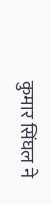कुमार सिंघल ने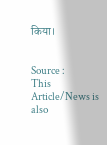किया।


Source :
This Article/News is also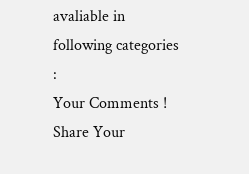avaliable in following categories :
Your Comments ! Share Your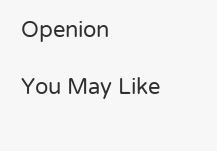Openion

You May Like